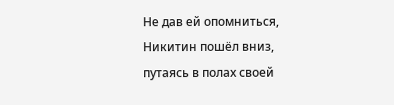Не дав ей опомниться, Никитин пошёл вниз, путаясь в полах своей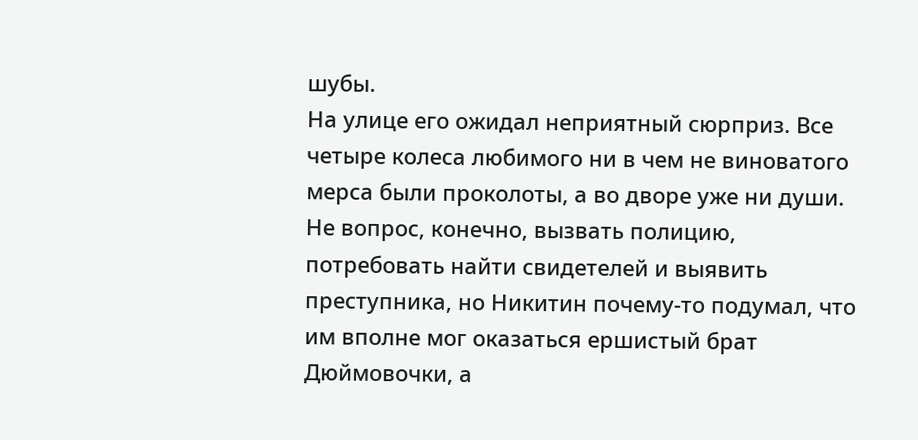шубы.
На улице его ожидал неприятный сюрприз. Все четыре колеса любимого ни в чем не виноватого мерса были проколоты, а во дворе уже ни души. Не вопрос, конечно, вызвать полицию, потребовать найти свидетелей и выявить преступника, но Никитин почему-то подумал, что им вполне мог оказаться ершистый брат Дюймовочки, а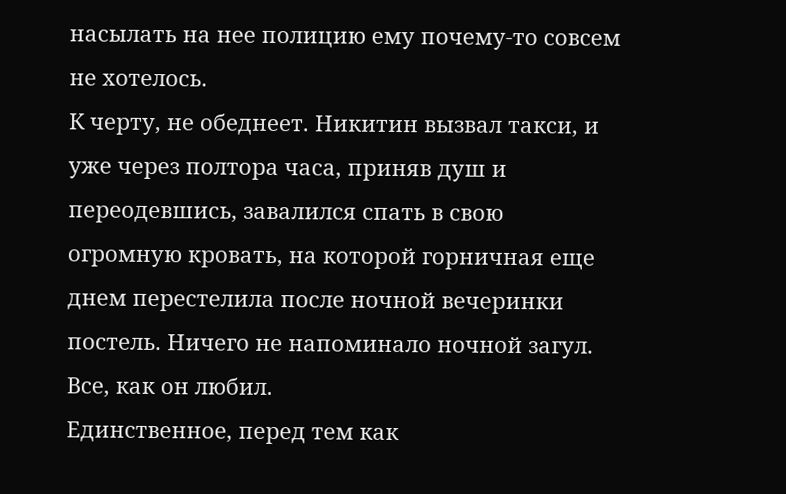насылать на нее полицию ему почему-то совсем не хотелось.
К черту, не обеднеет. Никитин вызвал такси, и уже через полтора часа, приняв душ и переодевшись, завалился спать в свою огромную кровать, на которой горничная еще днем перестелила после ночной вечеринки постель. Ничего не напоминало ночной загул. Все, как он любил.
Единственное, перед тем как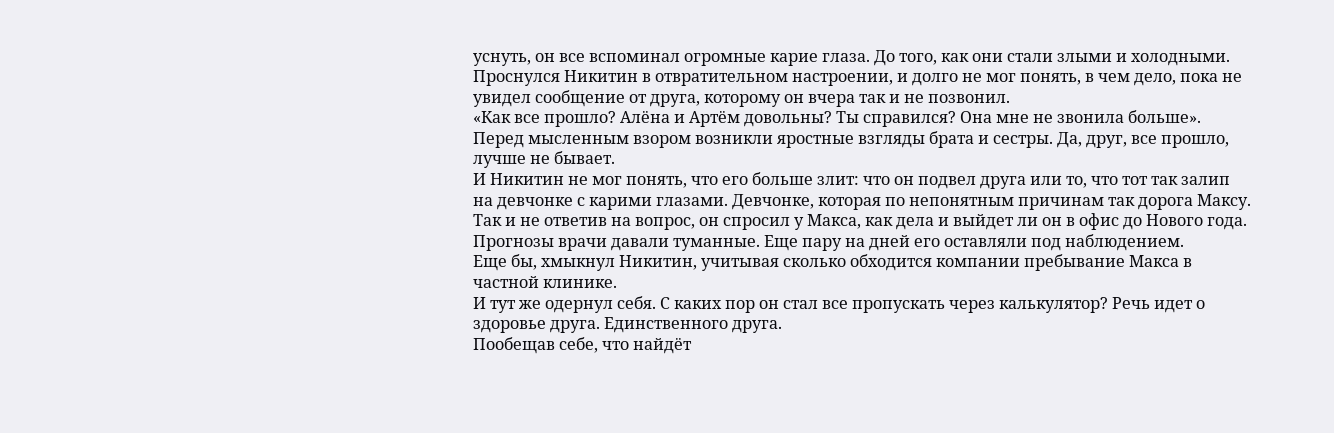уснуть, он все вспоминал огромные карие глаза. До того, как они стали злыми и холодными.
Проснулся Никитин в отвратительном настроении, и долго не мог понять, в чем дело, пока не увидел сообщение от друга, которому он вчера так и не позвонил.
«Как все прошло? Алёна и Артём довольны? Ты справился? Она мне не звонила больше».
Перед мысленным взором возникли яростные взгляды брата и сестры. Да, друг, все прошло, лучше не бывает.
И Никитин не мог понять, что его больше злит: что он подвел друга или то, что тот так залип на девчонке с карими глазами. Девчонке, которая по непонятным причинам так дорога Максу.
Так и не ответив на вопрос, он спросил у Макса, как дела и выйдет ли он в офис до Нового года.
Прогнозы врачи давали туманные. Еще пару на дней его оставляли под наблюдением.
Еще бы, хмыкнул Никитин, учитывая сколько обходится компании пребывание Макса в частной клинике.
И тут же одернул себя. С каких пор он стал все пропускать через калькулятор? Речь идет о здоровье друга. Единственного друга.
Пообещав себе, что найдёт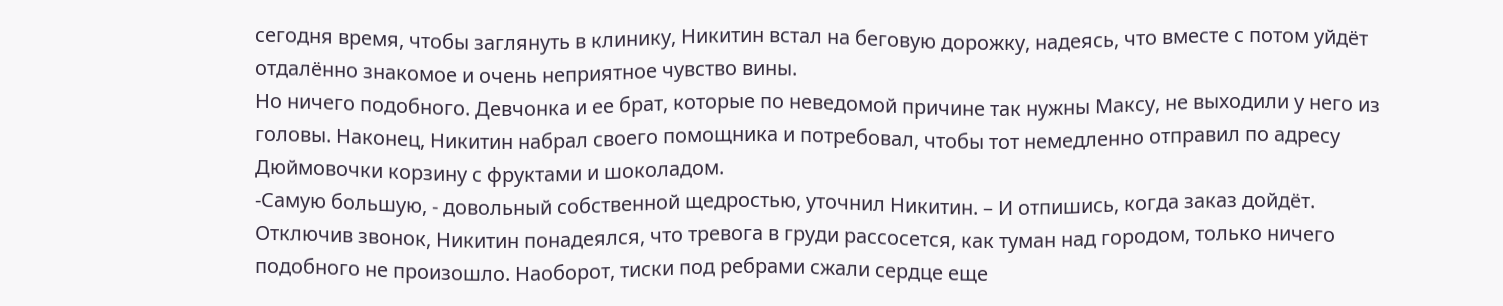сегодня время, чтобы заглянуть в клинику, Никитин встал на беговую дорожку, надеясь, что вместе с потом уйдёт отдалённо знакомое и очень неприятное чувство вины.
Но ничего подобного. Девчонка и ее брат, которые по неведомой причине так нужны Максу, не выходили у него из головы. Наконец, Никитин набрал своего помощника и потребовал, чтобы тот немедленно отправил по адресу Дюймовочки корзину с фруктами и шоколадом.
-Самую большую, - довольный собственной щедростью, уточнил Никитин. – И отпишись, когда заказ дойдёт.
Отключив звонок, Никитин понадеялся, что тревога в груди рассосется, как туман над городом, только ничего подобного не произошло. Наоборот, тиски под ребрами сжали сердце еще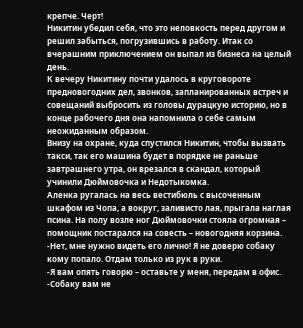крепче. Черт!
Никитин убедил себя, что это неловкость перед другом и решил забыться, погрузившись в работу. Итак со вчерашним приключением он выпал из бизнеса на целый день.
К вечеру Никитину почти удалось в круговороте предновогодних дел, звонков, запланированных встреч и совещаний выбросить из головы дурацкую историю, но в конце рабочего дня она напомнила о себе самым неожиданным образом.
Внизу на охране, куда спустился Никитин, чтобы вызвать такси, так его машина будет в порядке не раньше завтрашнего утра, он врезался в скандал, который учинили Дюймовочка и Недотыкомка.
Аленка ругалась на весь вестибюль с высоченным шкафом из Чопа, а вокруг, заливисто лая, прыгала наглая псина. На полу возле ног Дюймовочки стояла огромная – помощник постарался на совесть – новогодняя корзина.
-Нет, мне нужно видеть его лично! Я не доверю собаку кому попало. Отдам только из рук в руки.
-Я вам опять говорю – оставьте у меня, передам в офис.
-Собаку вам не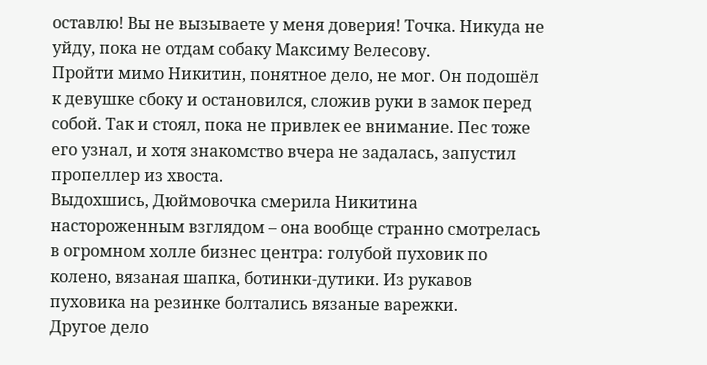оставлю! Вы не вызываете у меня доверия! Точка. Никуда не уйду, пока не отдам собаку Максиму Велесову.
Пройти мимо Никитин, понятное дело, не мог. Он подошёл к девушке сбоку и остановился, сложив руки в замок перед собой. Так и стоял, пока не привлек ее внимание. Пес тоже его узнал, и хотя знакомство вчера не задалась, запустил пропеллер из хвоста.
Выдохшись, Дюймовочка смерила Никитина настороженным взглядом – она вообще странно смотрелась в огромном холле бизнес центра: голубой пуховик по колено, вязаная шапка, ботинки-дутики. Из рукавов пуховика на резинке болтались вязаные варежки.
Другое дело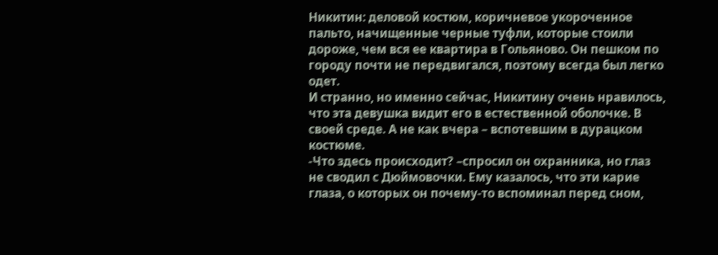Никитин: деловой костюм, коричневое укороченное пальто, начищенные черные туфли, которые стоили дороже, чем вся ее квартира в Гольяново. Он пешком по городу почти не передвигался, поэтому всегда был легко одет.
И странно, но именно сейчас, Никитину очень нравилось, что эта девушка видит его в естественной оболочке. В своей среде. А не как вчера – вспотевшим в дурацком костюме.
-Что здесь происходит? –спросил он охранника, но глаз не сводил с Дюймовочки. Ему казалось, что эти карие глаза, о которых он почему-то вспоминал перед сном,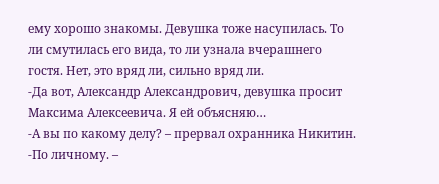ему хорошо знакомы. Девушка тоже насупилась. То ли смутилась его вида, то ли узнала вчерашнего гостя. Нет, это вряд ли, сильно вряд ли.
-Да вот, Александр Александрович, девушка просит Максима Алексеевича. Я ей объясняю…
-А вы по какому делу? – прервал охранника Никитин.
-По личному. –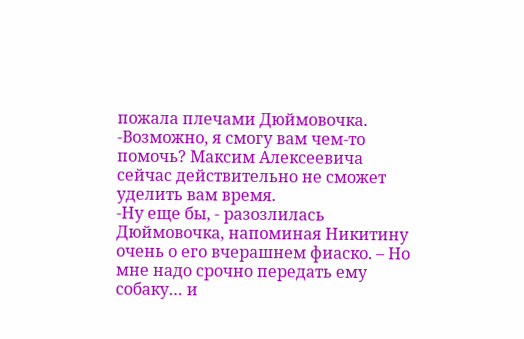пожала плечами Дюймовочка.
-Возможно, я смогу вам чем-то помочь? Максим Алексеевича сейчас действительно не сможет уделить вам время.
-Ну еще бы, - разозлилась Дюймовочка, напоминая Никитину очень о его вчерашнем фиаско. – Но мне надо срочно передать ему собаку… и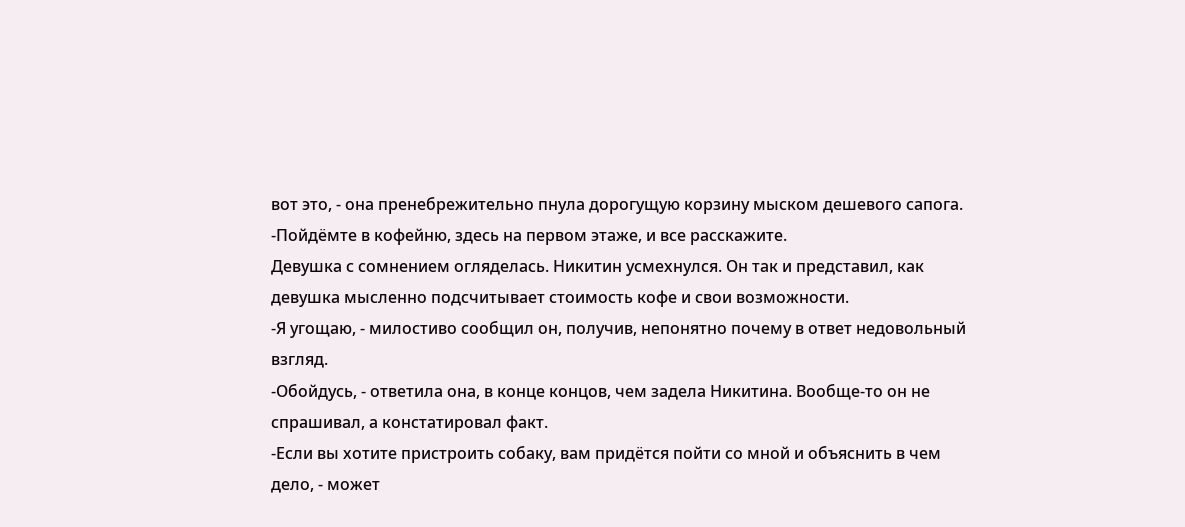вот это, - она пренебрежительно пнула дорогущую корзину мыском дешевого сапога.
-Пойдёмте в кофейню, здесь на первом этаже, и все расскажите.
Девушка с сомнением огляделась. Никитин усмехнулся. Он так и представил, как девушка мысленно подсчитывает стоимость кофе и свои возможности.
-Я угощаю, - милостиво сообщил он, получив, непонятно почему в ответ недовольный взгляд.
-Обойдусь, - ответила она, в конце концов, чем задела Никитина. Вообще-то он не спрашивал, а констатировал факт.
-Если вы хотите пристроить собаку, вам придётся пойти со мной и объяснить в чем дело, - может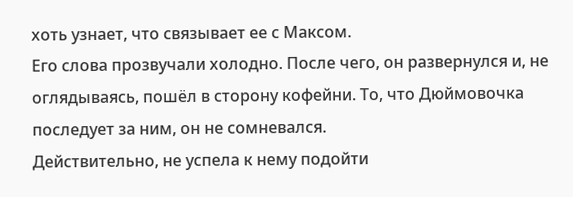хоть узнает, что связывает ее с Максом.
Его слова прозвучали холодно. После чего, он развернулся и, не оглядываясь, пошёл в сторону кофейни. То, что Дюймовочка последует за ним, он не сомневался.
Действительно, не успела к нему подойти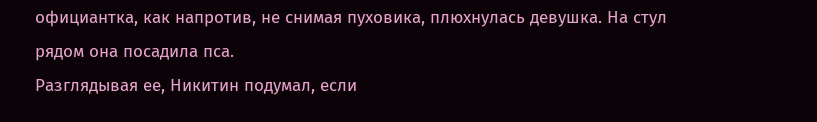официантка, как напротив, не снимая пуховика, плюхнулась девушка. На стул рядом она посадила пса.
Разглядывая ее, Никитин подумал, если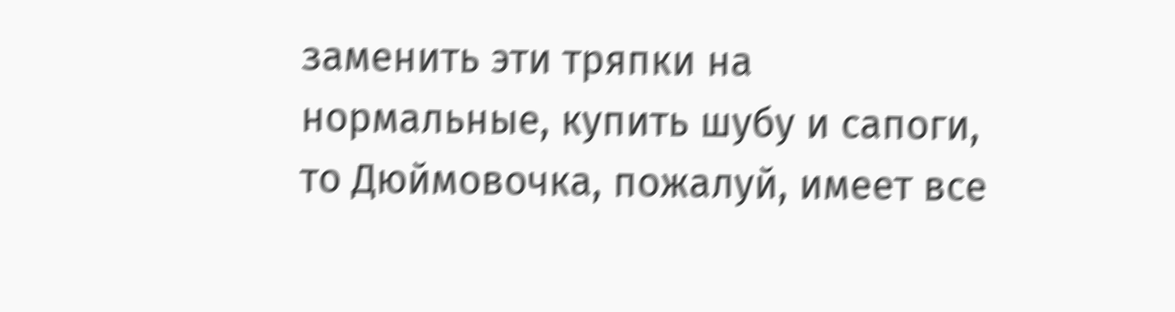заменить эти тряпки на нормальные, купить шубу и сапоги, то Дюймовочка, пожалуй, имеет все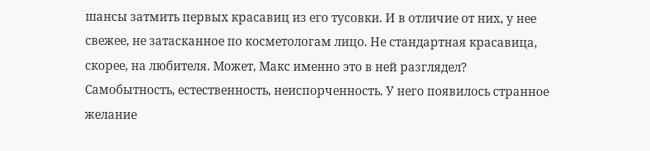шансы затмить первых красавиц из его тусовки. И в отличие от них, у нее свежее, не затасканное по косметологам лицо. Не стандартная красавица, скорее, на любителя. Может, Макс именно это в ней разглядел? Самобытность, естественность, неиспорченность. У него появилось странное желание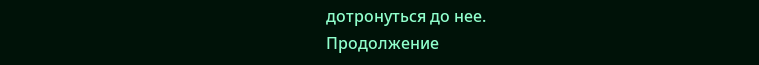дотронуться до нее.
Продолжение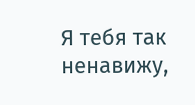Я тебя так ненавижу,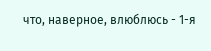что, наверное, влюблюсь - 1-я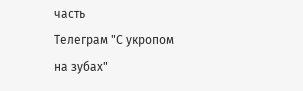часть
Телеграм "С укропом на зубах"